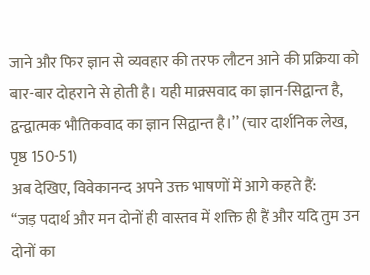जाने और फिर ज्ञान से व्यवहार की तरफ लौटन आने की प्रक्रिया को बार-बार दोहराने से होती है। यही माक्र्सवाद का ज्ञान-सिद्वान्त है, द्वन्द्वात्मक भौतिकवाद का ज्ञान सिद्वान्त है।’’ (चार दार्शनिक लेख, पृष्ठ 150-51)
अब देखिए, विवेकानन्द अपने उक्त भाषणों में आगे कहते हैं:
‘‘जड़ पदार्थ और मन दोनों ही वास्तव में शक्ति ही हैं और यदि तुम उन दोनों का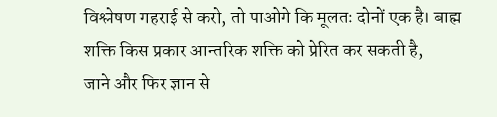विश्लेषण गहराई से करो, तो पाओगे कि मूलतः दोनों एक है। बाह्म शक्ति किस प्रकार आन्तरिक शक्ति को प्रेरित कर सकती है,
जाने और फिर ज्ञान से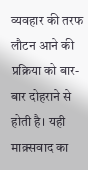व्यवहार की तरफ लौटन आने की प्रक्रिया को बार-बार दोहराने से होती है। यही माक्र्सवाद का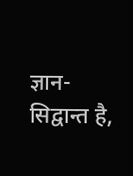ज्ञान-सिद्वान्त है,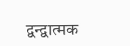द्वन्द्वात्मक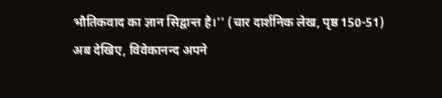भौतिकवाद का ज्ञान सिद्वान्त है।’’ (चार दार्शनिक लेख, पृष्ठ 150-51)
अब देखिए, विवेकानन्द अपने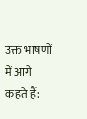उक्त भाषणों में आगे कहते हैं: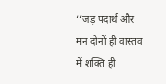‘‘जड़ पदार्थ और मन दोनों ही वास्तव में शक्ति ही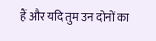हैं और यदि तुम उन दोनों का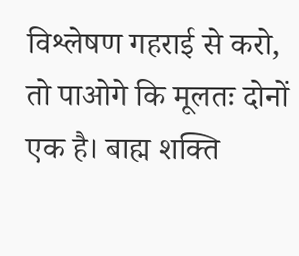विश्लेषण गहराई से करो, तो पाओगे कि मूलतः दोनों एक है। बाह्म शक्ति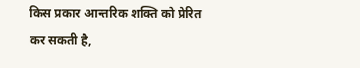किस प्रकार आन्तरिक शक्ति को प्रेरित कर सकती है,